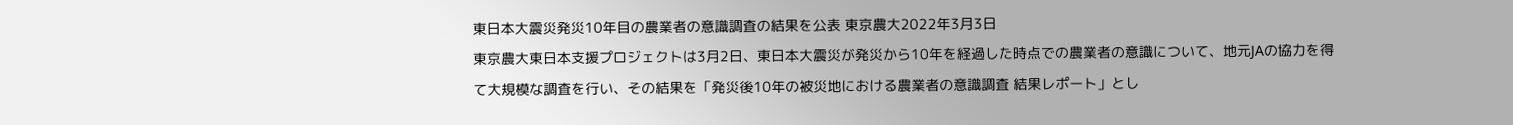東日本大震災発災10年目の農業者の意識調査の結果を公表 東京農大2022年3月3日
東京農大東日本支援プロジェクトは3月2日、東日本大震災が発災から10年を経過した時点での農業者の意識について、地元JAの協力を得て大規模な調査を行い、その結果を「発災後10年の被災地における農業者の意識調査 結果レポート」とし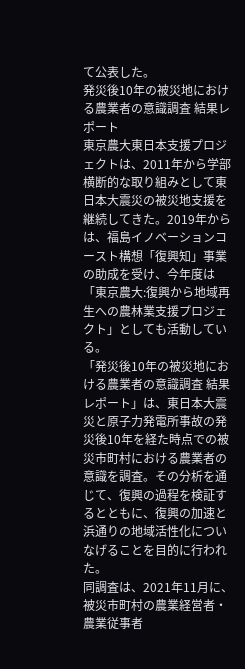て公表した。
発災後10年の被災地における農業者の意識調査 結果レポート
東京農大東日本支援プロジェクトは、2011年から学部横断的な取り組みとして東日本大震災の被災地支援を継続してきた。2019年からは、福島イノベーションコースト構想「復興知」事業の助成を受け、今年度は「東京農大:復興から地域再生への農林業支援プロジェクト」としても活動している。
「発災後10年の被災地における農業者の意識調査 結果レポート」は、東日本大震災と原子力発電所事故の発災後10年を経た時点での被災市町村における農業者の意識を調査。その分析を通じて、復興の過程を検証するとともに、復興の加速と浜通りの地域活性化についなげることを目的に行われた。
同調査は、2021年11月に、被災市町村の農業経営者・農業従事者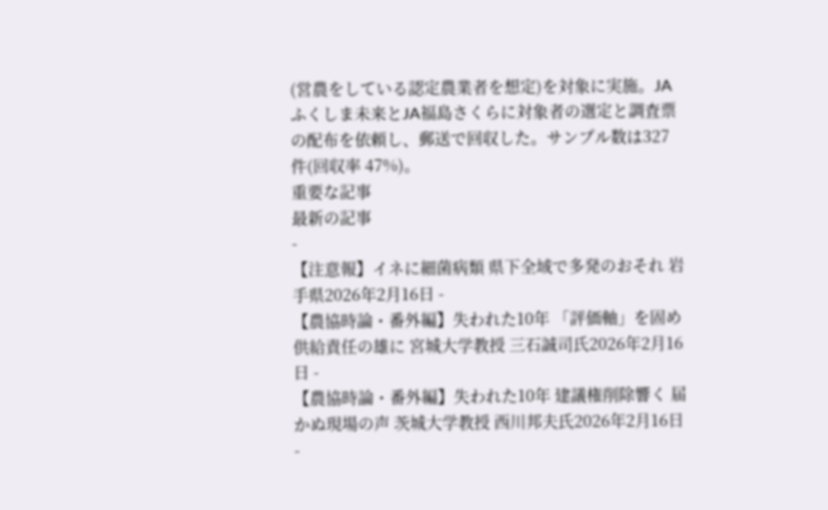(営農をしている認定農業者を想定)を対象に実施。JAふくしま未来とJA福島さくらに対象者の選定と調査票の配布を依頼し、郵送で回収した。サンプル数は327件(回収率 47%)。
重要な記事
最新の記事
-
【注意報】イネに細菌病類 県下全域で多発のおそれ 岩手県2026年2月16日 -
【農協時論・番外編】失われた10年 「評価軸」を固め 供給責任の雄に 宮城大学教授 三石誠司氏2026年2月16日 -
【農協時論・番外編】失われた10年 建議権削除響く 届かぬ現場の声 茨城大学教授 西川邦夫氏2026年2月16日 -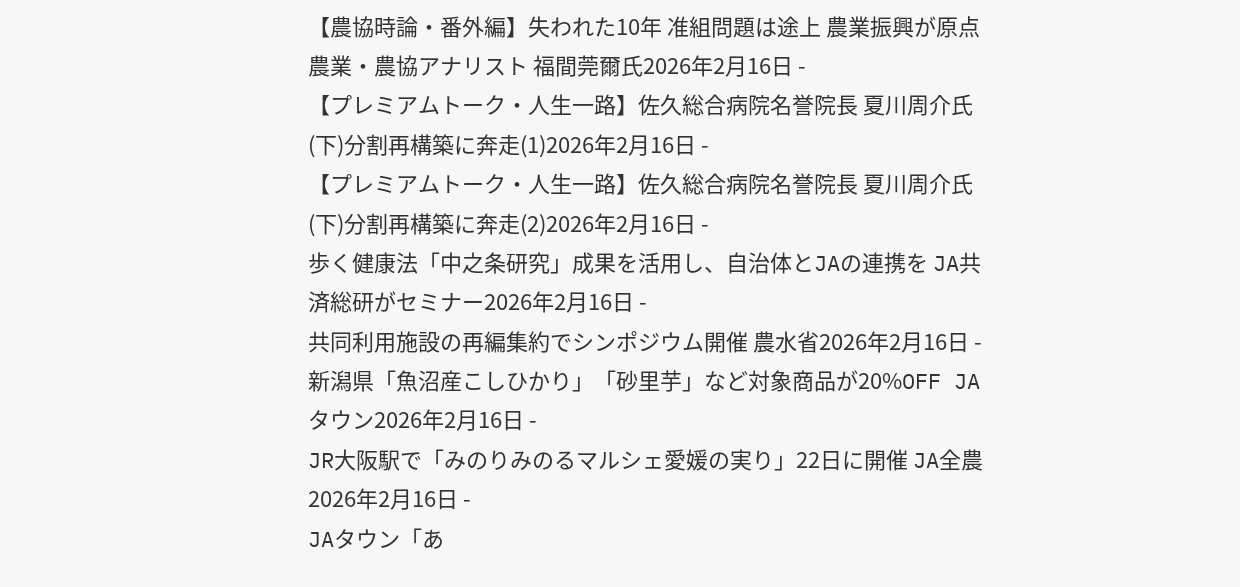【農協時論・番外編】失われた10年 准組問題は途上 農業振興が原点 農業・農協アナリスト 福間莞爾氏2026年2月16日 -
【プレミアムトーク・人生一路】佐久総合病院名誉院長 夏川周介氏(下)分割再構築に奔走(1)2026年2月16日 -
【プレミアムトーク・人生一路】佐久総合病院名誉院長 夏川周介氏(下)分割再構築に奔走(2)2026年2月16日 -
歩く健康法「中之条研究」成果を活用し、自治体とJAの連携を JA共済総研がセミナー2026年2月16日 -
共同利用施設の再編集約でシンポジウム開催 農水省2026年2月16日 -
新潟県「魚沼産こしひかり」「砂里芋」など対象商品が20%OFF JAタウン2026年2月16日 -
JR大阪駅で「みのりみのるマルシェ愛媛の実り」22日に開催 JA全農2026年2月16日 -
JAタウン「あ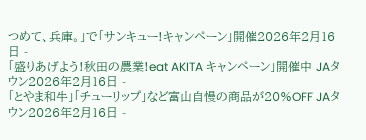つめて、兵庫。」で「サンキュー!キャンペーン」開催2026年2月16日 -
「盛りあげよう!秋田の農業!eat AKITA キャンペーン」開催中 JAタウン2026年2月16日 -
「とやま和牛」「チューリップ」など富山自慢の商品が20%OFF JAタウン2026年2月16日 -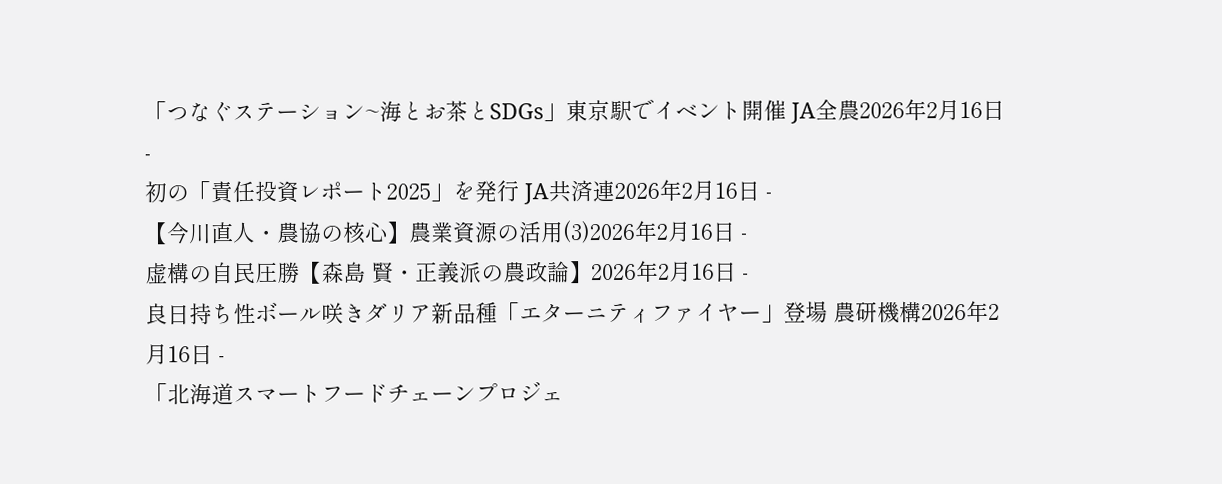「つなぐステーション~海とお茶とSDGs」東京駅でイベント開催 JA全農2026年2月16日 -
初の「責任投資レポート2025」を発行 JA共済連2026年2月16日 -
【今川直人・農協の核心】農業資源の活用(3)2026年2月16日 -
虚構の自民圧勝【森島 賢・正義派の農政論】2026年2月16日 -
良日持ち性ボール咲きダリア新品種「エターニティファイヤー」登場 農研機構2026年2月16日 -
「北海道スマートフードチェーンプロジェ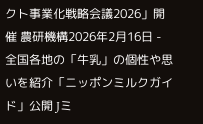クト事業化戦略会議2026」開催 農研機構2026年2月16日 -
全国各地の「牛乳」の個性や思いを紹介「ニッポンミルクガイド」公開 Jミ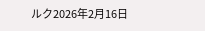ルク2026年2月16日